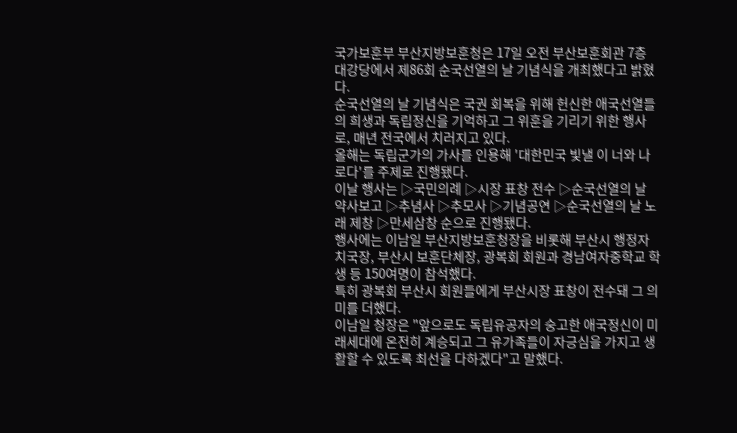국가보훈부 부산지방보훈청은 17일 오전 부산보훈회관 7층 대강당에서 제86회 순국선열의 날 기념식을 개최했다고 밝혔다.
순국선열의 날 기념식은 국권 회복을 위해 헌신한 애국선열들의 희생과 독립정신을 기억하고 그 위훈을 기리기 위한 행사로, 매년 전국에서 치러지고 있다.
올해는 독립군가의 가사를 인용해 '대한민국 빛낼 이 너와 나로다'를 주제로 진행됐다.
이날 행사는 ▷국민의례 ▷시장 표창 전수 ▷순국선열의 날 약사보고 ▷추념사 ▷추모사 ▷기념공연 ▷순국선열의 날 노래 제창 ▷만세삼창 순으로 진행됐다.
행사에는 이남일 부산지방보훈청장을 비롯해 부산시 행정자치국장, 부산시 보훈단체장, 광복회 회원과 경남여자중학교 학생 등 150여명이 참석했다.
특히 광복회 부산시 회원들에게 부산시장 표창이 전수돼 그 의미를 더했다.
이남일 청장은 "앞으로도 독립유공자의 숭고한 애국정신이 미래세대에 온전히 계승되고 그 유가족들이 자긍심을 가지고 생활할 수 있도록 최선을 다하겠다"고 말했다.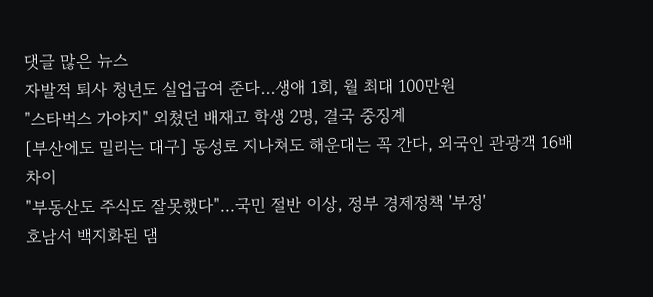댓글 많은 뉴스
자발적 퇴사 청년도 실업급여 준다…생애 1회, 월 최대 100만원
"스타벅스 가야지" 외쳤던 배재고 학생 2명, 결국 중징계
[부산에도 밀리는 대구] 동성로 지나쳐도 해운대는 꼭 간다, 외국인 관광객 16배 차이
"부동산도 주식도 잘못했다"…국민 절반 이상, 정부 경제정책 '부정'
호남서 백지화된 댐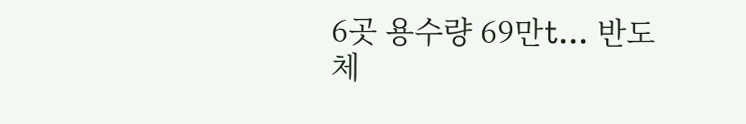6곳 용수량 69만t… 반도체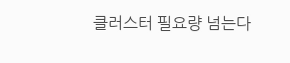클러스터 필요량 넘는다